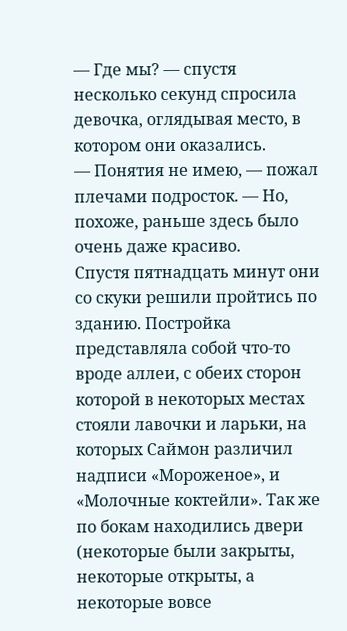— Где мы? — спустя несколько секунд спросила девочка, оглядывая место, в котором они оказались.
— Понятия не имею, — пожал плечами подросток. — Но, похоже, раньше здесь было очень даже красиво.
Спустя пятнадцать минут они со скуки решили пройтись по зданию. Постройка представляла собой что-то вроде аллеи, с обеих сторон которой в некоторых местах стояли лавочки и ларьки, на которых Саймон различил надписи «Мороженое», и «Молочные коктейли». Так же по бокам находились двери (некоторые были закрыты, некоторые открыты, а некоторые вовсе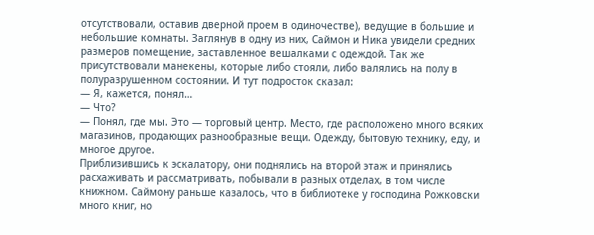отсутствовали, оставив дверной проем в одиночестве), ведущие в большие и небольшие комнаты. Заглянув в одну из них, Саймон и Ника увидели средних размеров помещение, заставленное вешалками с одеждой. Так же присутствовали манекены, которые либо стояли, либо валялись на полу в полуразрушенном состоянии. И тут подросток сказал:
— Я, кажется, понял…
— Что?
— Понял, где мы. Это — торговый центр. Место, где расположено много всяких магазинов, продающих разнообразные вещи. Одежду, бытовую технику, еду, и многое другое.
Приблизившись к эскалатору, они поднялись на второй этаж и принялись расхаживать и рассматривать, побывали в разных отделах, в том числе книжном. Саймону раньше казалось, что в библиотеке у господина Рожковски много книг, но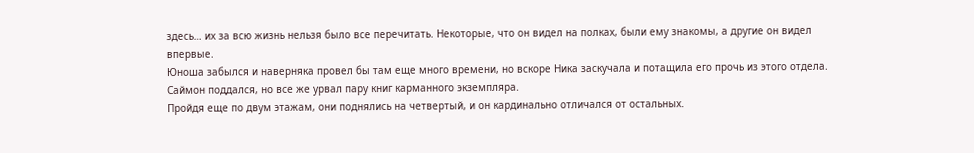здесь… их за всю жизнь нельзя было все перечитать. Некоторые, что он видел на полках, были ему знакомы, а другие он видел впервые.
Юноша забылся и наверняка провел бы там еще много времени, но вскоре Ника заскучала и потащила его прочь из этого отдела. Саймон поддался, но все же урвал пару книг карманного экземпляра.
Пройдя еще по двум этажам, они поднялись на четвертый, и он кардинально отличался от остальных.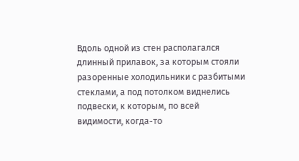Вдоль одной из стен располагался длинный прилавок, за которым стояли разоренные холодильники с разбитыми стеклами, а под потолком виднелись подвески, к которым, по всей видимости, когда-то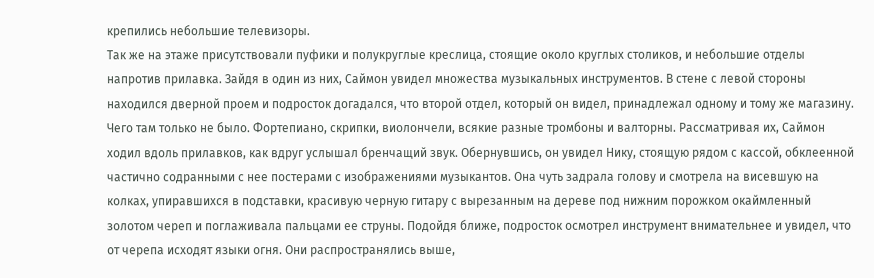крепились небольшие телевизоры.
Так же на этаже присутствовали пуфики и полукруглые креслица, стоящие около круглых столиков, и небольшие отделы напротив прилавка. Зайдя в один из них, Саймон увидел множества музыкальных инструментов. В стене с левой стороны находился дверной проем и подросток догадался, что второй отдел, который он видел, принадлежал одному и тому же магазину.
Чего там только не было. Фортепиано, скрипки, виолончели, всякие разные тромбоны и валторны. Рассматривая их, Саймон ходил вдоль прилавков, как вдруг услышал бренчащий звук. Обернувшись, он увидел Нику, стоящую рядом с кассой, обклеенной частично содранными с нее постерами с изображениями музыкантов. Она чуть задрала голову и смотрела на висевшую на колках, упиравшихся в подставки, красивую черную гитару с вырезанным на дереве под нижним порожком окаймленный золотом череп и поглаживала пальцами ее струны. Подойдя ближе, подросток осмотрел инструмент внимательнее и увидел, что от черепа исходят языки огня. Они распространялись выше,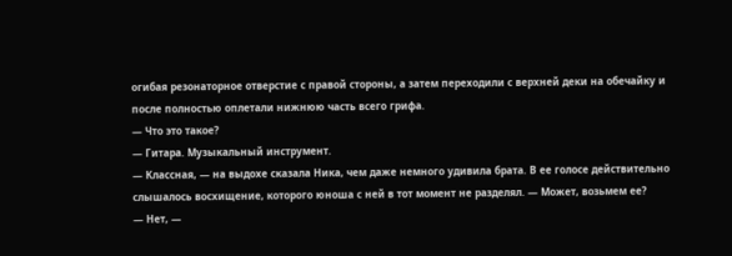огибая резонаторное отверстие с правой стороны, а затем переходили с верхней деки на обечайку и после полностью оплетали нижнюю часть всего грифа.
— Что это такое?
— Гитара. Музыкальный инструмент.
— Классная, — на выдохе сказала Ника, чем даже немного удивила брата. В ее голосе действительно слышалось восхищение, которого юноша с ней в тот момент не разделял. — Может, возьмем ее?
— Нет, —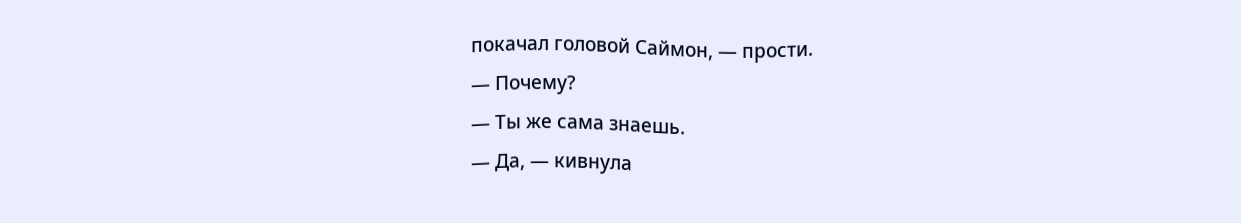покачал головой Саймон, — прости.
— Почему?
— Ты же сама знаешь.
— Да, — кивнула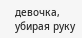девочка, убирая руку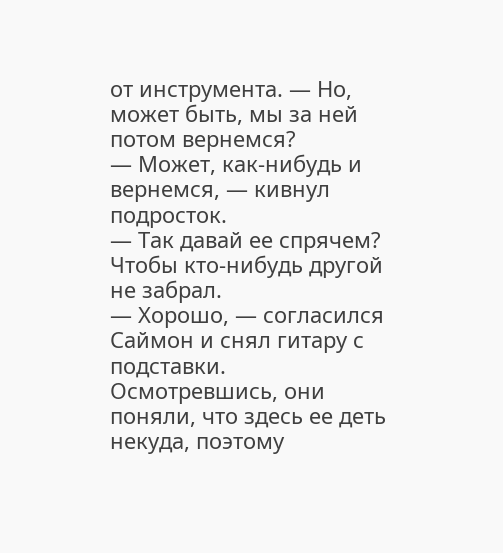от инструмента. — Но, может быть, мы за ней потом вернемся?
— Может, как-нибудь и вернемся, — кивнул подросток.
— Так давай ее спрячем? Чтобы кто-нибудь другой не забрал.
— Хорошо, — согласился Саймон и снял гитару с подставки.
Осмотревшись, они поняли, что здесь ее деть некуда, поэтому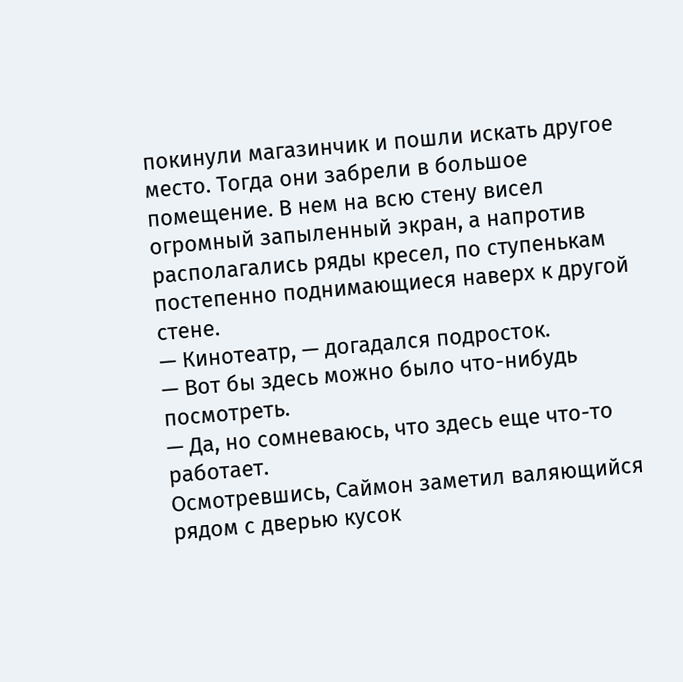покинули магазинчик и пошли искать другое место. Тогда они забрели в большое помещение. В нем на всю стену висел огромный запыленный экран, а напротив располагались ряды кресел, по ступенькам постепенно поднимающиеся наверх к другой стене.
— Кинотеатр, — догадался подросток.
— Вот бы здесь можно было что-нибудь посмотреть.
— Да, но сомневаюсь, что здесь еще что-то работает.
Осмотревшись, Саймон заметил валяющийся рядом с дверью кусок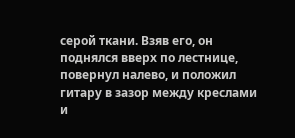серой ткани. Взяв его, он поднялся вверх по лестнице, повернул налево, и положил гитару в зазор между креслами и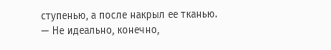ступенью, а после накрыл ее тканью.
— Не идеально, конечно,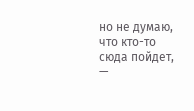но не думаю, что кто-то сюда пойдет, —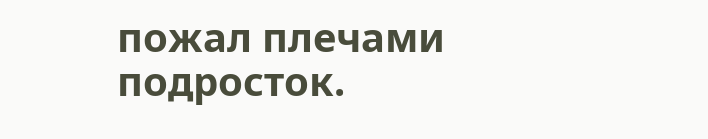пожал плечами подросток.